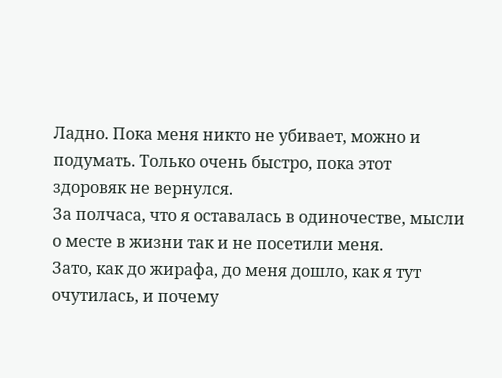Ладно. Пока меня никто не убивает, можно и подумать. Только очень быстро, пока этот здоровяк не вернулся.
За полчаса, что я оставалась в одиночестве, мысли о месте в жизни так и не посетили меня.
Зато, как до жирафа, до меня дошло, как я тут очутилась, и почему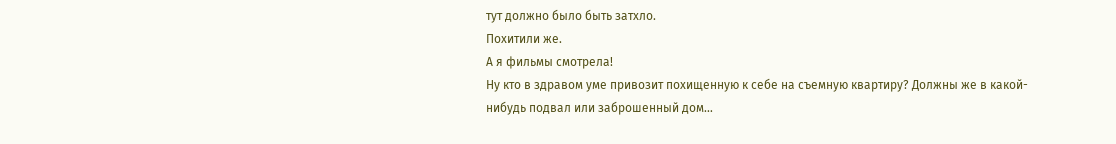тут должно было быть затхло.
Похитили же.
А я фильмы смотрела!
Ну кто в здравом уме привозит похищенную к себе на съемную квартиру? Должны же в какой-нибудь подвал или заброшенный дом…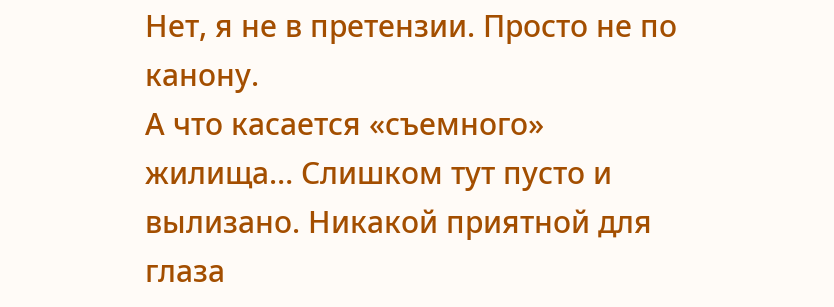Нет, я не в претензии. Просто не по канону.
А что касается «съемного» жилища… Слишком тут пусто и вылизано. Никакой приятной для глаза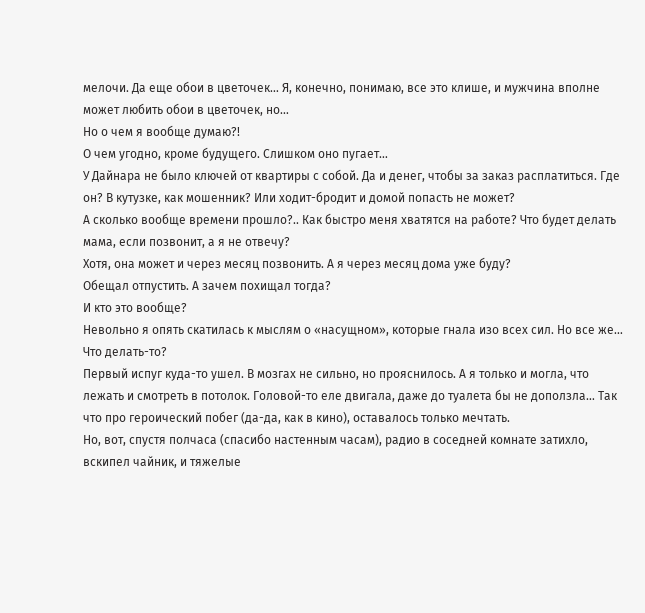мелочи. Да еще обои в цветочек… Я, конечно, понимаю, все это клише, и мужчина вполне может любить обои в цветочек, но…
Но о чем я вообще думаю?!
О чем угодно, кроме будущего. Слишком оно пугает…
У Дайнара не было ключей от квартиры с собой. Да и денег, чтобы за заказ расплатиться. Где он? В кутузке, как мошенник? Или ходит-бродит и домой попасть не может?
А сколько вообще времени прошло?.. Как быстро меня хватятся на работе? Что будет делать мама, если позвонит, а я не отвечу?
Хотя, она может и через месяц позвонить. А я через месяц дома уже буду?
Обещал отпустить. А зачем похищал тогда?
И кто это вообще?
Невольно я опять скатилась к мыслям о «насущном», которые гнала изо всех сил. Но все же… Что делать-то?
Первый испуг куда-то ушел. В мозгах не сильно, но прояснилось. А я только и могла, что лежать и смотреть в потолок. Головой-то еле двигала, даже до туалета бы не доползла… Так что про героический побег (да-да, как в кино), оставалось только мечтать.
Но, вот, спустя полчаса (спасибо настенным часам), радио в соседней комнате затихло, вскипел чайник, и тяжелые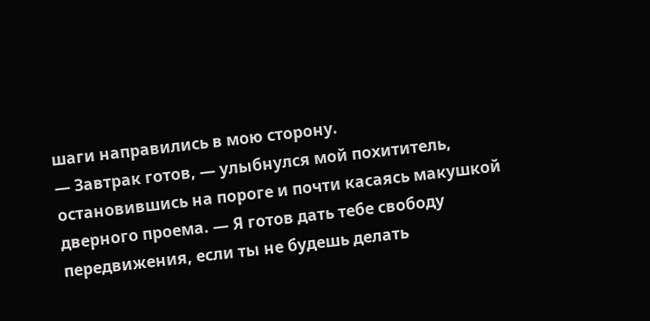шаги направились в мою сторону.
— Завтрак готов, — улыбнулся мой похититель, остановившись на пороге и почти касаясь макушкой дверного проема. — Я готов дать тебе свободу передвижения, если ты не будешь делать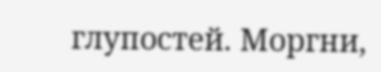глупостей. Моргни,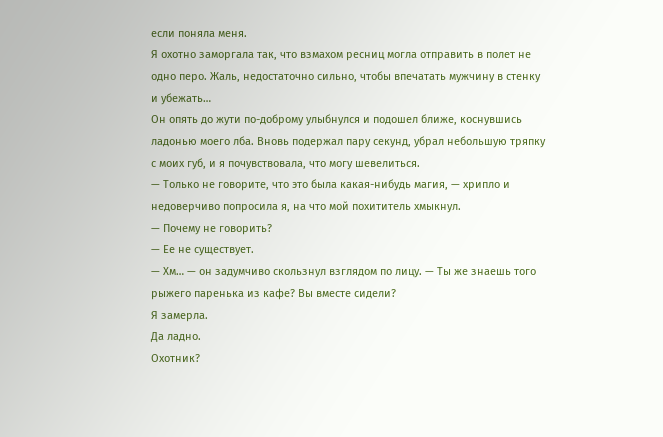если поняла меня.
Я охотно заморгала так, что взмахом ресниц могла отправить в полет не одно перо. Жаль, недостаточно сильно, чтобы впечатать мужчину в стенку и убежать…
Он опять до жути по-доброму улыбнулся и подошел ближе, коснувшись ладонью моего лба. Вновь подержал пару секунд, убрал небольшую тряпку с моих губ, и я почувствовала, что могу шевелиться.
— Только не говорите, что это была какая-нибудь магия, — хрипло и недоверчиво попросила я, на что мой похититель хмыкнул.
— Почему не говорить?
— Ее не существует.
— Хм… — он задумчиво скользнул взглядом по лицу. — Ты же знаешь того рыжего паренька из кафе? Вы вместе сидели?
Я замерла.
Да ладно.
Охотник?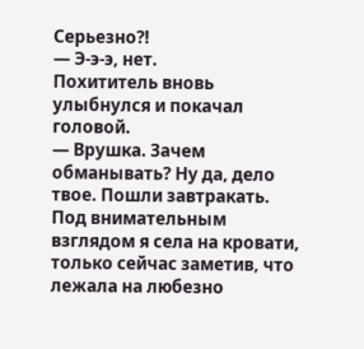Серьезно?!
— Э-э-э, нет.
Похититель вновь улыбнулся и покачал головой.
— Врушка. Зачем обманывать? Ну да, дело твое. Пошли завтракать.
Под внимательным взглядом я села на кровати, только сейчас заметив, что лежала на любезно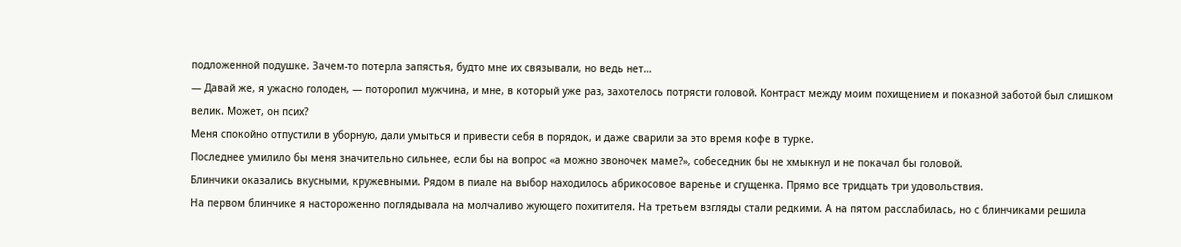подложенной подушке. Зачем-то потерла запястья, будто мне их связывали, но ведь нет…
— Давай же, я ужасно голоден, — поторопил мужчина, и мне, в который уже раз, захотелось потрясти головой. Контраст между моим похищением и показной заботой был слишком велик. Может, он псих?
Меня спокойно отпустили в уборную, дали умыться и привести себя в порядок, и даже сварили за это время кофе в турке.
Последнее умилило бы меня значительно сильнее, если бы на вопрос «а можно звоночек маме?», собеседник бы не хмыкнул и не покачал бы головой.
Блинчики оказались вкусными, кружевными. Рядом в пиале на выбор находилось абрикосовое варенье и сгущенка. Прямо все тридцать три удовольствия.
На первом блинчике я настороженно поглядывала на молчаливо жующего похитителя. На третьем взгляды стали редкими. А на пятом расслабилась, но с блинчиками решила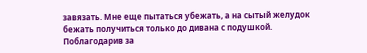завязать. Мне еще пытаться убежать, а на сытый желудок бежать получиться только до дивана с подушкой.
Поблагодарив за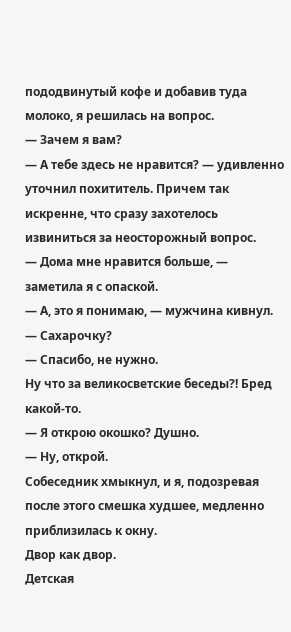пододвинутый кофе и добавив туда молоко, я решилась на вопрос.
— Зачем я вам?
— А тебе здесь не нравится? — удивленно уточнил похититель. Причем так искренне, что сразу захотелось извиниться за неосторожный вопрос.
— Дома мне нравится больше, — заметила я с опаской.
— А, это я понимаю, — мужчина кивнул. — Сахарочку?
— Спасибо, не нужно.
Ну что за великосветские беседы?! Бред какой-то.
— Я открою окошко? Душно.
— Ну, открой.
Собеседник хмыкнул, и я, подозревая после этого смешка худшее, медленно приблизилась к окну.
Двор как двор.
Детская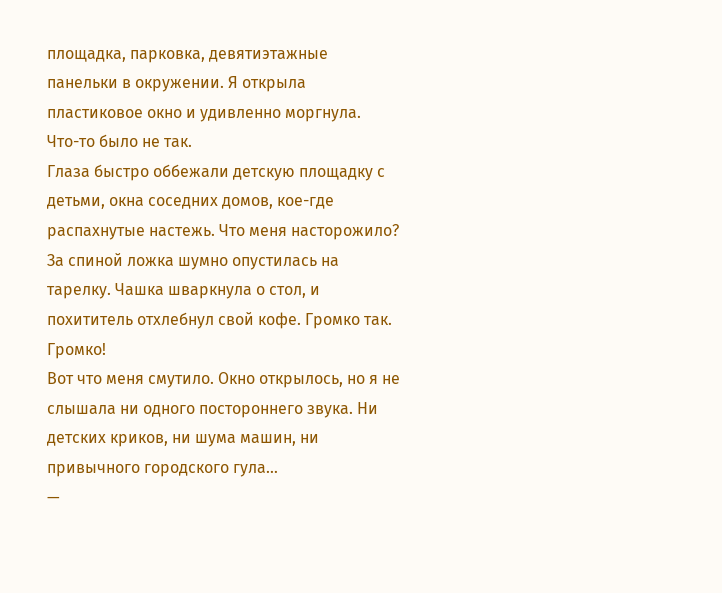площадка, парковка, девятиэтажные панельки в окружении. Я открыла пластиковое окно и удивленно моргнула.
Что-то было не так.
Глаза быстро оббежали детскую площадку с детьми, окна соседних домов, кое-где распахнутые настежь. Что меня насторожило?
За спиной ложка шумно опустилась на тарелку. Чашка шваркнула о стол, и похититель отхлебнул свой кофе. Громко так.
Громко!
Вот что меня смутило. Окно открылось, но я не слышала ни одного постороннего звука. Ни детских криков, ни шума машин, ни привычного городского гула…
—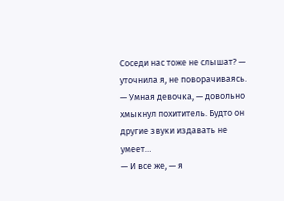Соседи нас тоже не слышат? — уточнила я, не поворачиваясь.
— Умная девочка, — довольно хмыкнул похититель. Будто он другие звуки издавать не умеет…
— И все же, — я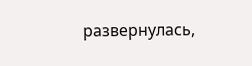развернулась,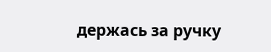держась за ручку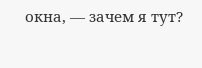окна, — зачем я тут?